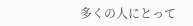多くの人にとって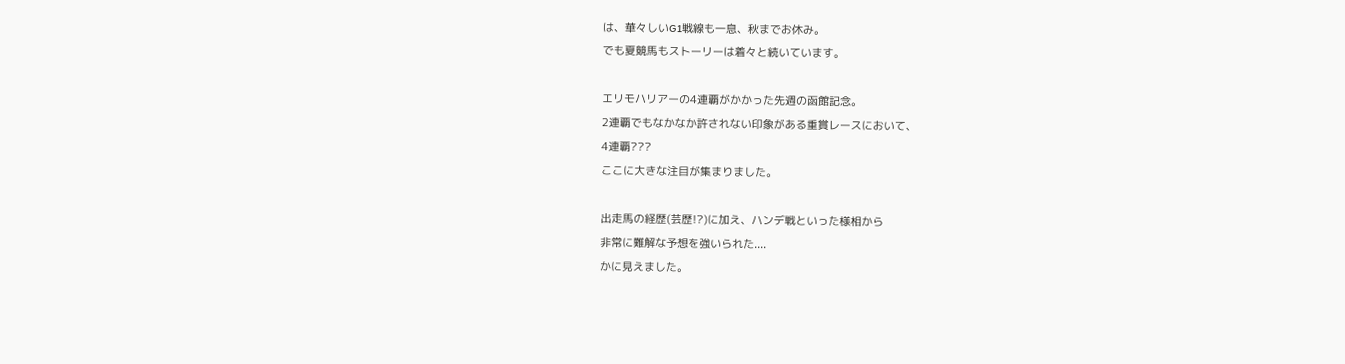は、華々しいG1戦線も一息、秋までお休み。
でも夏競馬もストーリーは着々と続いています。

エリモハリアーの4連覇がかかった先週の函館記念。
2連覇でもなかなか許されない印象がある重賞レースにおいて、
4連覇???
ここに大きな注目が集まりました。

出走馬の経歴(芸歴!?)に加え、ハンデ戦といった様相から
非常に難解な予想を強いられた....
かに見えました。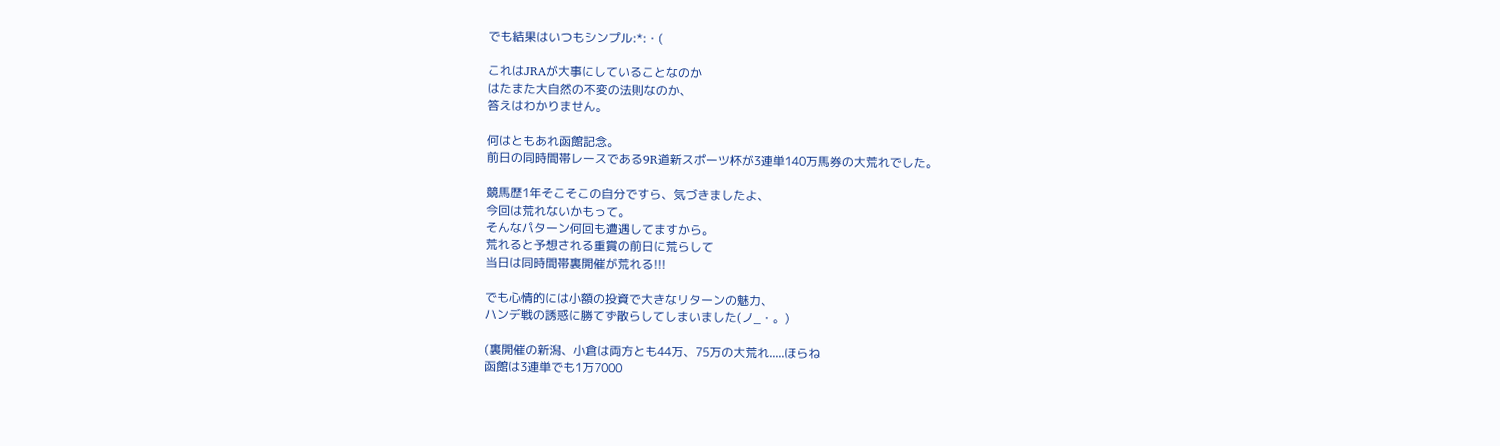でも結果はいつもシンプル:*:・(

これはJRAが大事にしていることなのか
はたまた大自然の不変の法則なのか、
答えはわかりません。

何はともあれ函館記念。
前日の同時間帯レースである9R道新スポーツ杯が3連単140万馬券の大荒れでした。

競馬歴1年そこそこの自分ですら、気づきましたよ、
今回は荒れないかもって。
そんなパターン何回も遭遇してますから。
荒れると予想される重賞の前日に荒らして
当日は同時間帯裏開催が荒れる!!!

でも心情的には小額の投資で大きなリターンの魅力、
ハンデ戦の誘惑に勝てず散らしてしまいました(ノ_・。)

(裏開催の新潟、小倉は両方とも44万、75万の大荒れ.....ほらね
函館は3連単でも1万7000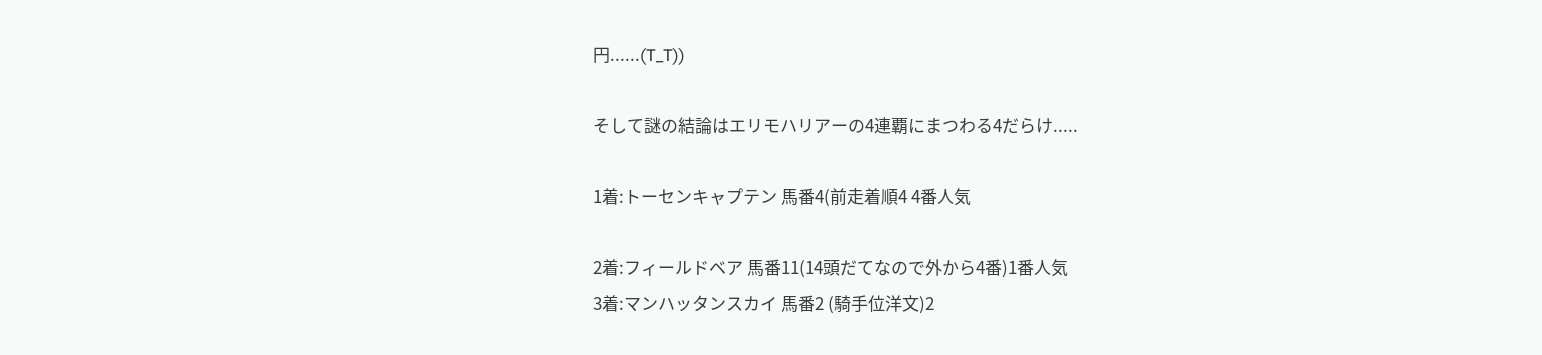円......(T_T))

そして謎の結論はエリモハリアーの4連覇にまつわる4だらけ.....

1着:トーセンキャプテン 馬番4(前走着順4 4番人気

2着:フィールドベア 馬番11(14頭だてなので外から4番)1番人気
3着:マンハッタンスカイ 馬番2 (騎手位洋文)2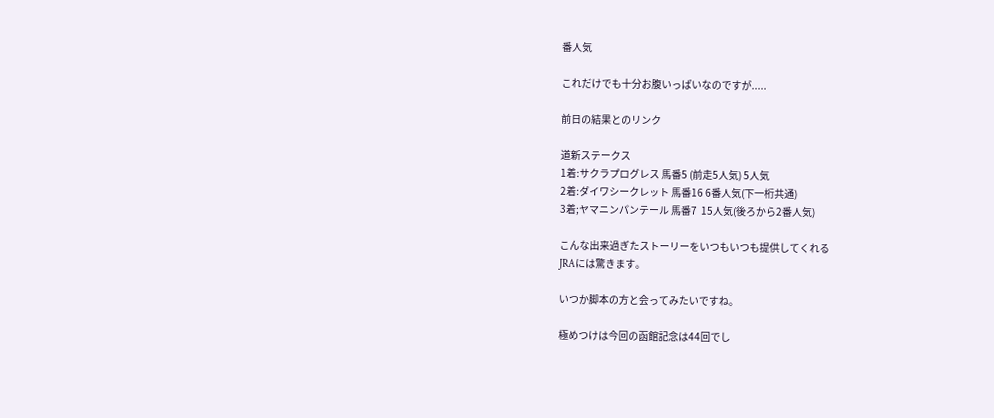番人気

これだけでも十分お腹いっぱいなのですが.....

前日の結果とのリンク

道新ステークス
1着:サクラプログレス 馬番5 (前走5人気) 5人気
2着:ダイワシークレット 馬番16 6番人気(下一桁共通)
3着;ヤマニンパンテール 馬番7  15人気(後ろから2番人気)

こんな出来過ぎたストーリーをいつもいつも提供してくれる
JRAには驚きます。

いつか脚本の方と会ってみたいですね。

極めつけは今回の函館記念は44回でし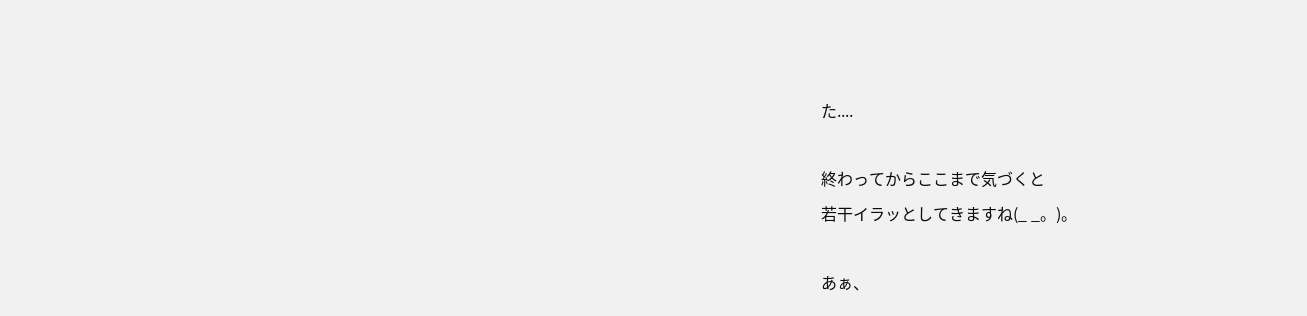た....

終わってからここまで気づくと
若干イラッとしてきますね(_ _。)。

あぁ、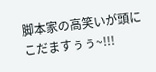脚本家の高笑いが頭にこだますぅぅ~!!!